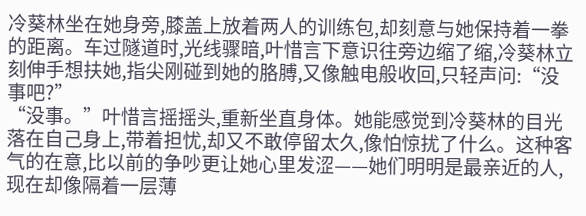冷葵林坐在她身旁,膝盖上放着两人的训练包,却刻意与她保持着一拳的距离。车过隧道时,光线骤暗,叶惜言下意识往旁边缩了缩,冷葵林立刻伸手想扶她,指尖刚碰到她的胳膊,又像触电般收回,只轻声问:“没事吧?”
“没事。”叶惜言摇摇头,重新坐直身体。她能感觉到冷葵林的目光落在自己身上,带着担忧,却又不敢停留太久,像怕惊扰了什么。这种客气的在意,比以前的争吵更让她心里发涩——她们明明是最亲近的人,现在却像隔着一层薄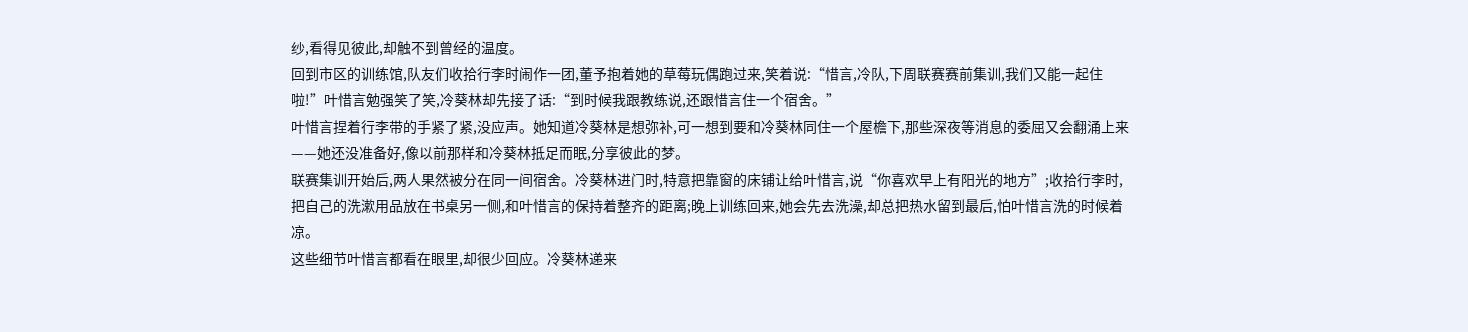纱,看得见彼此,却触不到曾经的温度。
回到市区的训练馆,队友们收拾行李时闹作一团,董予抱着她的草莓玩偶跑过来,笑着说:“惜言,冷队,下周联赛赛前集训,我们又能一起住啦!”叶惜言勉强笑了笑,冷葵林却先接了话:“到时候我跟教练说,还跟惜言住一个宿舍。”
叶惜言捏着行李带的手紧了紧,没应声。她知道冷葵林是想弥补,可一想到要和冷葵林同住一个屋檐下,那些深夜等消息的委屈又会翻涌上来——她还没准备好,像以前那样和冷葵林抵足而眠,分享彼此的梦。
联赛集训开始后,两人果然被分在同一间宿舍。冷葵林进门时,特意把靠窗的床铺让给叶惜言,说“你喜欢早上有阳光的地方”;收拾行李时,把自己的洗漱用品放在书桌另一侧,和叶惜言的保持着整齐的距离;晚上训练回来,她会先去洗澡,却总把热水留到最后,怕叶惜言洗的时候着凉。
这些细节叶惜言都看在眼里,却很少回应。冷葵林递来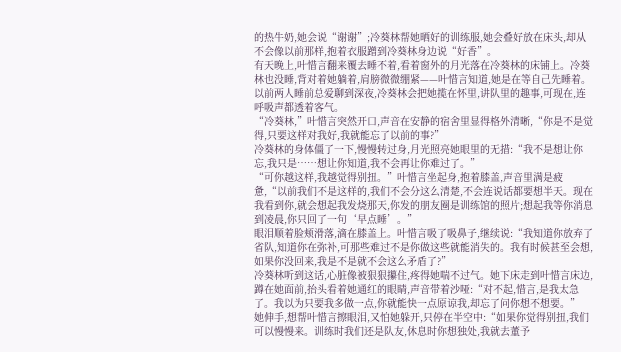的热牛奶,她会说“谢谢”;冷葵林帮她晒好的训练服,她会叠好放在床头,却从不会像以前那样,抱着衣服蹭到冷葵林身边说“好香”。
有天晚上,叶惜言翻来覆去睡不着,看着窗外的月光落在冷葵林的床铺上。冷葵林也没睡,背对着她躺着,肩膀微微绷紧——叶惜言知道,她是在等自己先睡着。以前两人睡前总爱聊到深夜,冷葵林会把她揽在怀里,讲队里的趣事,可现在,连呼吸声都透着客气。
“冷葵林,”叶惜言突然开口,声音在安静的宿舍里显得格外清晰,“你是不是觉得,只要这样对我好,我就能忘了以前的事?”
冷葵林的身体僵了一下,慢慢转过身,月光照亮她眼里的无措:“我不是想让你忘,我只是……想让你知道,我不会再让你难过了。”
“可你越这样,我越觉得别扭。”叶惜言坐起身,抱着膝盖,声音里满是疲惫,“以前我们不是这样的,我们不会分这么清楚,不会连说话都要想半天。现在我看到你,就会想起我发烧那天,你发的朋友圈是训练馆的照片;想起我等你消息到凌晨,你只回了一句‘早点睡’。”
眼泪顺着脸颊滑落,滴在膝盖上。叶惜言吸了吸鼻子,继续说:“我知道你放弃了省队,知道你在弥补,可那些难过不是你做这些就能消失的。我有时候甚至会想,如果你没回来,我是不是就不会这么矛盾了?”
冷葵林听到这话,心脏像被狠狠攥住,疼得她喘不过气。她下床走到叶惜言床边,蹲在她面前,抬头看着她通红的眼睛,声音带着沙哑:“对不起,惜言,是我太急了。我以为只要我多做一点,你就能快一点原谅我,却忘了问你想不想要。”
她伸手,想帮叶惜言擦眼泪,又怕她躲开,只停在半空中:“如果你觉得别扭,我们可以慢慢来。训练时我们还是队友,休息时你想独处,我就去董予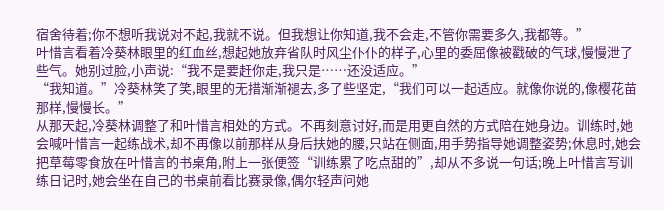宿舍待着;你不想听我说对不起,我就不说。但我想让你知道,我不会走,不管你需要多久,我都等。”
叶惜言看着冷葵林眼里的红血丝,想起她放弃省队时风尘仆仆的样子,心里的委屈像被戳破的气球,慢慢泄了些气。她别过脸,小声说:“我不是要赶你走,我只是……还没适应。”
“我知道。”冷葵林笑了笑,眼里的无措渐渐褪去,多了些坚定,“我们可以一起适应。就像你说的,像樱花苗那样,慢慢长。”
从那天起,冷葵林调整了和叶惜言相处的方式。不再刻意讨好,而是用更自然的方式陪在她身边。训练时,她会喊叶惜言一起练战术,却不再像以前那样从身后扶她的腰,只站在侧面,用手势指导她调整姿势;休息时,她会把草莓零食放在叶惜言的书桌角,附上一张便签“训练累了吃点甜的”,却从不多说一句话;晚上叶惜言写训练日记时,她会坐在自己的书桌前看比赛录像,偶尔轻声问她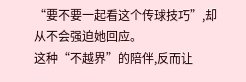“要不要一起看这个传球技巧”,却从不会强迫她回应。
这种“不越界”的陪伴,反而让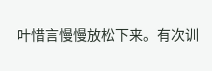叶惜言慢慢放松下来。有次训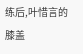练后,叶惜言的膝盖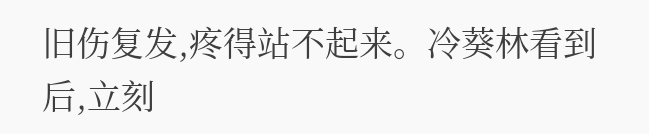旧伤复发,疼得站不起来。冷葵林看到后,立刻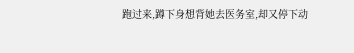跑过来,蹲下身想背她去医务室,却又停下动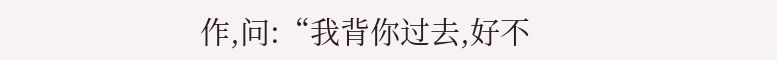作,问:“我背你过去,好不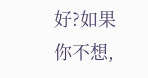好?如果你不想,